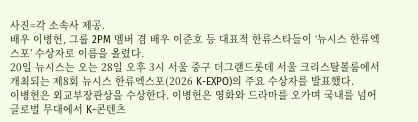사진=각 소속사 제공.
배우 이병헌, 그룹 2PM 멤버 겸 배우 이준호 등 대표적 한류스타들이 ‘뉴시스 한류엑스포’ 수상자로 이름을 올렸다.
20일 뉴시스는 오는 28일 오후 3시 서울 중구 더그랜드롯데 서울 크리스탈볼룸에서 개최되는 제8회 뉴시스 한류엑스포(2026 K-EXPO)의 주요 수상자를 발표했다.
이병헌은 외교부장관상을 수상한다. 이병헌은 영화와 드라마를 오가며 국내를 넘어 글로벌 무대에서 K-콘텐츠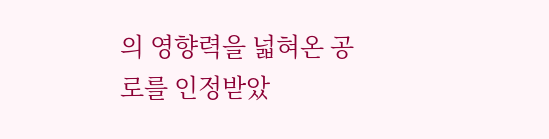의 영향력을 넓혀온 공로를 인정받았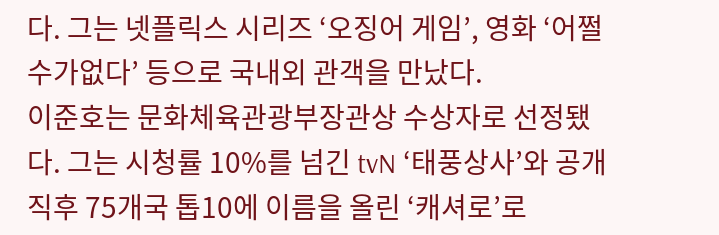다. 그는 넷플릭스 시리즈 ‘오징어 게임’, 영화 ‘어쩔수가없다’ 등으로 국내외 관객을 만났다.
이준호는 문화체육관광부장관상 수상자로 선정됐다. 그는 시청률 10%를 넘긴 tvN ‘태풍상사’와 공개 직후 75개국 톱10에 이름을 올린 ‘캐셔로’로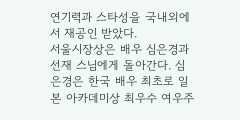연기력과 스타성을 국내외에서 재공인 받았다.
서울시장상은 배우 심은경과 선재 스님에게 돌아간다. 심은경은 한국 배우 최초로 일본 아카데미상 최우수 여우주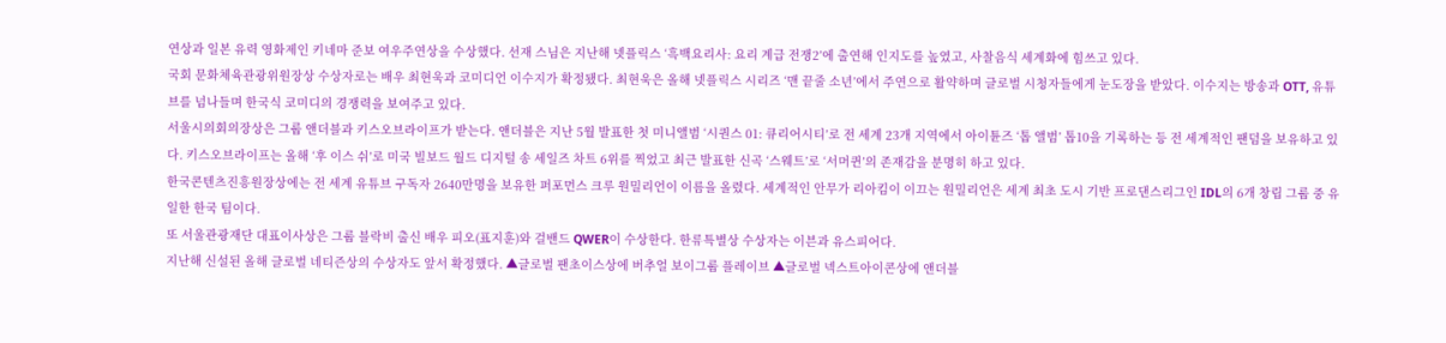연상과 일본 유력 영화제인 키네마 준보 여우주연상을 수상했다. 선재 스님은 지난해 넷플릭스 ‘흑백요리사: 요리 계급 전쟁2’에 출연해 인지도를 높였고, 사찰음식 세계화에 힘쓰고 있다.
국회 문화체육관광위원장상 수상자로는 배우 최현욱과 코미디언 이수지가 확정됐다. 최현욱은 올해 넷플릭스 시리즈 ‘맨 끝줄 소년’에서 주연으로 활약하며 글로벌 시청자들에게 눈도장을 받았다. 이수지는 방송과 OTT, 유튜브를 넘나들며 한국식 코미디의 경쟁력을 보여주고 있다.
서울시의회의장상은 그룹 앤더블과 키스오브라이프가 받는다. 앤더블은 지난 5월 발표한 첫 미니앨범 ‘시퀀스 01: 큐리어시티’로 전 세계 23개 지역에서 아이튠즈 ‘톱 앨범’ 톱10을 기록하는 등 전 세계적인 팬덤을 보유하고 있다. 키스오브라이프는 올해 ‘후 이스 쉬’로 미국 빌보드 월드 디지털 송 세일즈 차트 6위를 찍었고 최근 발표한 신곡 ‘스웨트’로 ‘서머퀸’의 존재감을 분명히 하고 있다.
한국콘텐츠진흥원장상에는 전 세계 유튜브 구독자 2640만명을 보유한 퍼포먼스 크루 원밀리언이 이름을 올렸다. 세계적인 안무가 리아킴이 이끄는 원밀리언은 세계 최초 도시 기반 프로댄스리그인 IDL의 6개 창립 그룹 중 유일한 한국 팀이다.
또 서울관광재단 대표이사상은 그룹 블락비 출신 배우 피오(표지훈)와 걸밴드 QWER이 수상한다. 한류특별상 수상자는 이븐과 유스피어다.
지난해 신설된 올해 글로벌 네티즌상의 수상자도 앞서 확정했다. ▲글로벌 팬초이스상에 버추얼 보이그룹 플레이브 ▲글로벌 넥스트아이콘상에 앤더블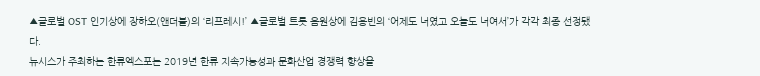▲글로벌 OST 인기상에 장하오(앤더블)의 ‘리프레시!’ ▲글로벌 트롯 음원상에 김용빈의 ‘어제도 너였고 오늘도 너여서’가 각각 최종 선정됐다.
뉴시스가 주최하는 한류엑스포는 2019년 한류 지속가능성과 문화산업 경쟁력 향상을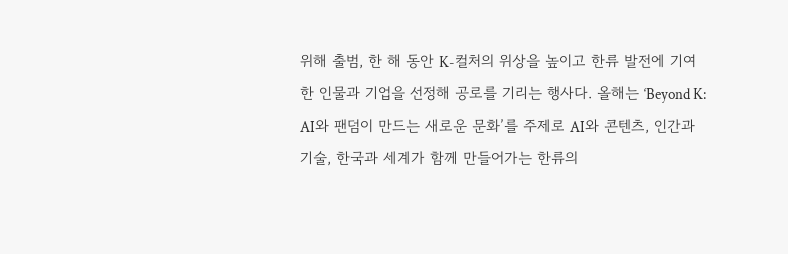위해 출범, 한 해 동안 K-컬처의 위상을 높이고 한류 발전에 기여한 인물과 기업을 선정해 공로를 기리는 행사다. 올해는 ‘Beyond K: AI와 팬덤이 만드는 새로운 문화’를 주제로 AI와 콘텐츠, 인간과 기술, 한국과 세계가 함께 만들어가는 한류의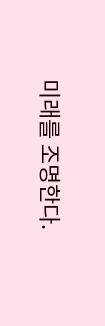미래를 조명한다.